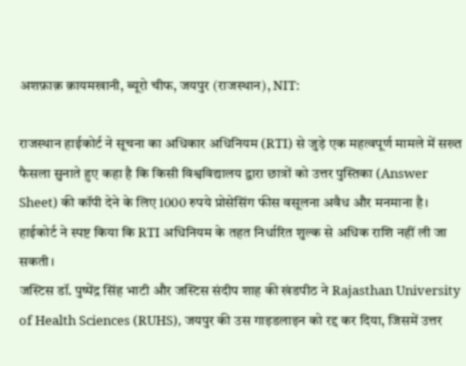अशफ़ाक़ क़ायमखानी, ब्यूरो चीफ, जयपुर (राजस्थान), NIT:

राजस्थान हाईकोर्ट ने सूचना का अधिकार अधिनियम (RTI) से जुड़े एक महत्वपूर्ण मामले में सख्त फैसला सुनाते हुए कहा है कि किसी विश्वविद्यालय द्वारा छात्रों को उत्तर पुस्तिका (Answer Sheet) की कॉपी देने के लिए 1000 रुपये प्रोसेसिंग फीस वसूलना अवैध और मनमाना है।
हाईकोर्ट ने स्पष्ट किया कि RTI अधिनियम के तहत निर्धारित शुल्क से अधिक राशि नहीं ली जा सकती।
जस्टिस डॉ. पुष्पेंद्र सिंह भाटी और जस्टिस संदीप शाह की खंडपीठ ने Rajasthan University of Health Sciences (RUHS), जयपुर की उस गाइडलाइन को रद्द कर दिया, जिसमें उत्तर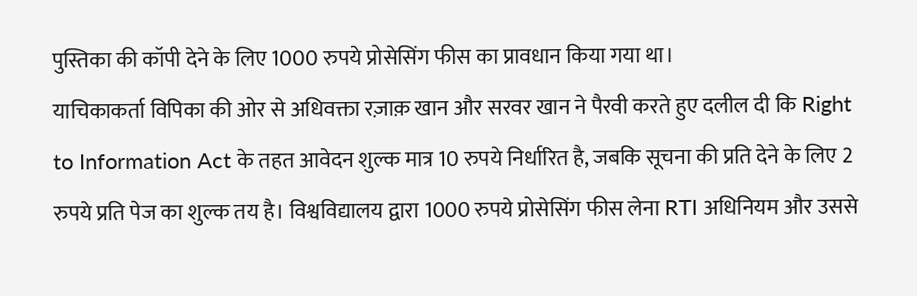पुस्तिका की कॉपी देने के लिए 1000 रुपये प्रोसेसिंग फीस का प्रावधान किया गया था।
याचिकाकर्ता विपिका की ओर से अधिवक्ता रज़ाक़ खान और सरवर खान ने पैरवी करते हुए दलील दी कि Right to Information Act के तहत आवेदन शुल्क मात्र 10 रुपये निर्धारित है, जबकि सूचना की प्रति देने के लिए 2 रुपये प्रति पेज का शुल्क तय है। विश्वविद्यालय द्वारा 1000 रुपये प्रोसेसिंग फीस लेना RTI अधिनियम और उससे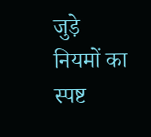जुड़े नियमों का स्पष्ट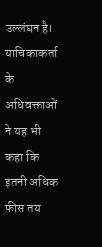उल्लंघन है।
याचिकाकर्ता के अधिवक्ताओं ने यह भी कहा कि इतनी अधिक फीस तय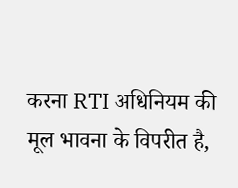करना RTI अधिनियम की मूल भावना के विपरीत है,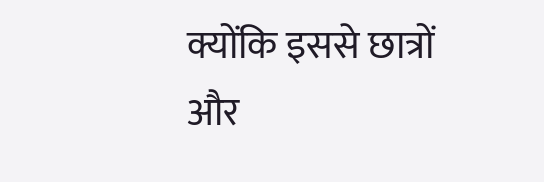क्योंकि इससे छात्रों और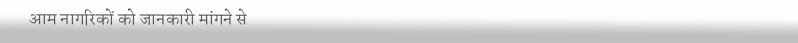आम नागरिकों को जानकारी मांगने से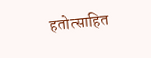हतोत्साहित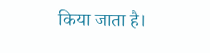किया जाता है।